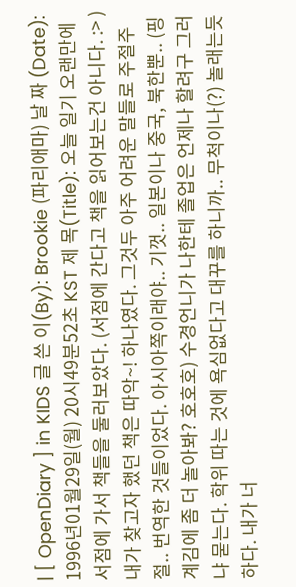| [ OpenDiary ] in KIDS 글 쓴 이(By): Brookie (파리애마) 날 짜 (Date): 1996년01월29일(월) 20시49분52초 KST 제 목(Title): 오늘 일기 오랜만에 서점에 가서 책들을 둘러보았다. (서점에 간다고 책을 읽어보는건 아니다. :> ) 내가 찾고자 했던 책은 따악~! 하나였다. 그것두 아주 어려운 말들로 주절주절.. 번역한 것들이었다. 아시아쪽이래야.. 기껏.. 일본이나 중국, 북한뿐.. (핑계김에 좀 더 놀아봐? 호호호) 수경언니가 나한테 졸업은 언제나 할려구 그러냐 묻는다. 학위 따는 것에 욕심없다고 대꾸를 하니까.. 무척이나(?) 놀래는듯 하다. 내가 너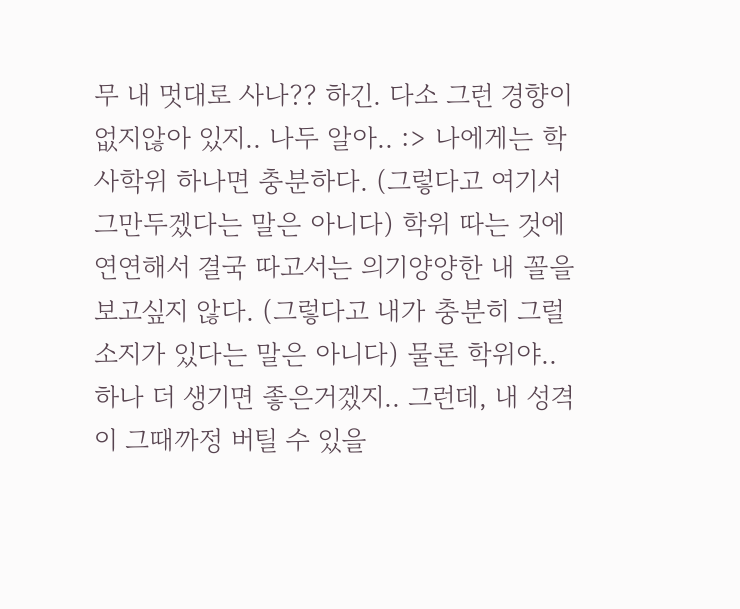무 내 멋대로 사나?? 하긴. 다소 그런 경향이 없지않아 있지.. 나두 알아.. :> 나에게는 학사학위 하나면 충분하다. (그렇다고 여기서 그만두겠다는 말은 아니다) 학위 따는 것에 연연해서 결국 따고서는 의기양양한 내 꼴을 보고싶지 않다. (그렇다고 내가 충분히 그럴 소지가 있다는 말은 아니다) 물론 학위야.. 하나 더 생기면 좋은거겠지.. 그런데, 내 성격이 그때까정 버틸 수 있을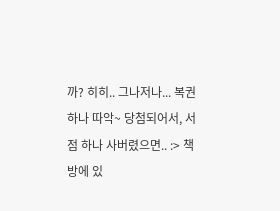까? 히히.. 그나저나... 복권 하나 따악~ 당첨되어서, 서점 하나 사버렸으면.. :> 책방에 있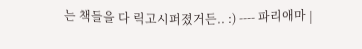는 책들을 다 릭고시퍼졌거든.. :) ---- 파리애마 |